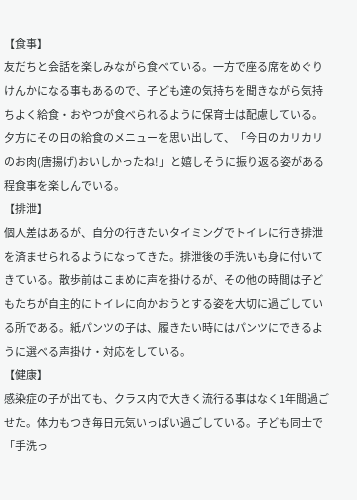【食事】
友だちと会話を楽しみながら食べている。一方で座る席をめぐりけんかになる事もあるので、子ども達の気持ちを聞きながら気持ちよく給食・おやつが食べられるように保育士は配慮している。夕方にその日の給食のメニューを思い出して、「今日のカリカリのお肉(唐揚げ)おいしかったね!」と嬉しそうに振り返る姿がある程食事を楽しんでいる。
【排泄】
個人差はあるが、自分の行きたいタイミングでトイレに行き排泄を済ませられるようになってきた。排泄後の手洗いも身に付いてきている。散歩前はこまめに声を掛けるが、その他の時間は子どもたちが自主的にトイレに向かおうとする姿を大切に過ごしている所である。紙パンツの子は、履きたい時にはパンツにできるように選べる声掛け・対応をしている。
【健康】
感染症の子が出ても、クラス内で大きく流行る事はなく1年間過ごせた。体力もつき毎日元気いっぱい過ごしている。子ども同士で「手洗っ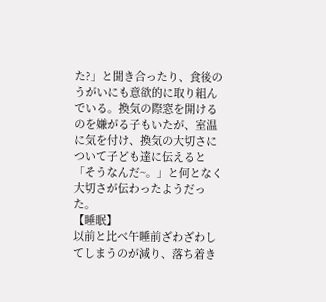た?」と聞き合ったり、食後のうがいにも意欲的に取り組んでいる。換気の際窓を開けるのを嫌がる子もいたが、室温に気を付け、換気の大切さについて子ども達に伝えると「そうなんだ~。」と何となく大切さが伝わったようだった。
【睡眠】
以前と比べ午睡前ざわざわしてしまうのが減り、落ち着き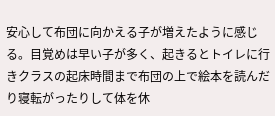安心して布団に向かえる子が増えたように感じる。目覚めは早い子が多く、起きるとトイレに行きクラスの起床時間まで布団の上で絵本を読んだり寝転がったりして体を休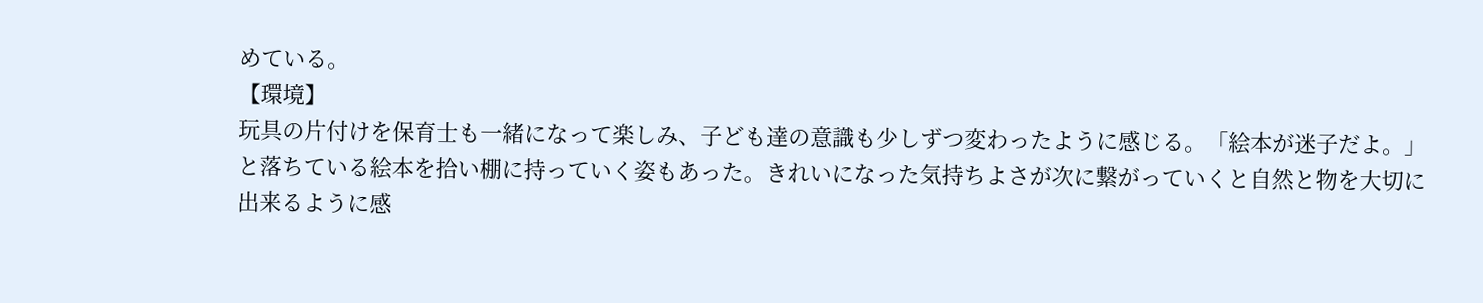めている。
【環境】
玩具の片付けを保育士も一緒になって楽しみ、子ども達の意識も少しずつ変わったように感じる。「絵本が迷子だよ。」と落ちている絵本を拾い棚に持っていく姿もあった。きれいになった気持ちよさが次に繋がっていくと自然と物を大切に出来るように感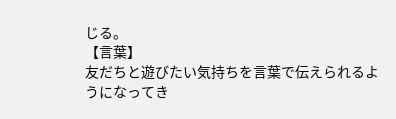じる。
【言葉】
友だちと遊びたい気持ちを言葉で伝えられるようになってき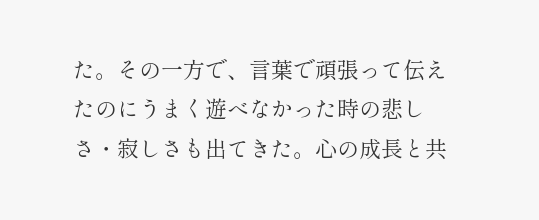た。その一方で、言葉で頑張って伝えたのにうまく遊べなかった時の悲しさ・寂しさも出てきた。心の成長と共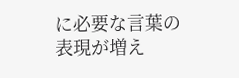に必要な言葉の表現が増え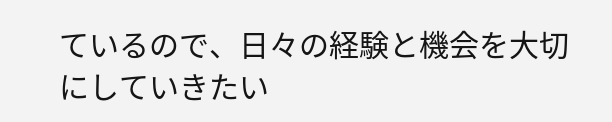ているので、日々の経験と機会を大切にしていきたい